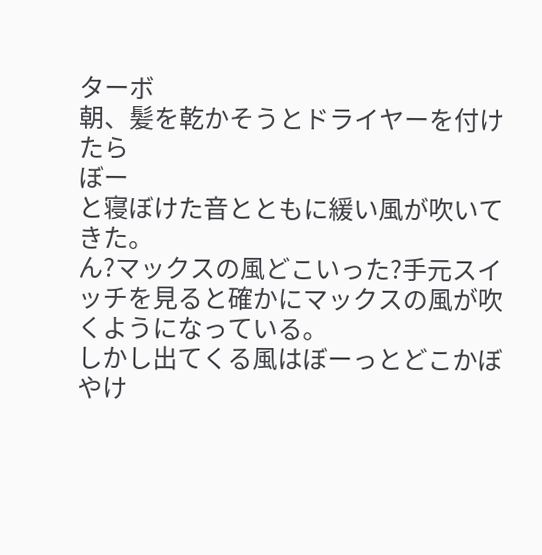ターボ
朝、髪を乾かそうとドライヤーを付けたら
ぼー
と寝ぼけた音とともに緩い風が吹いてきた。
ん?マックスの風どこいった?手元スイッチを見ると確かにマックスの風が吹くようになっている。
しかし出てくる風はぼーっとどこかぼやけ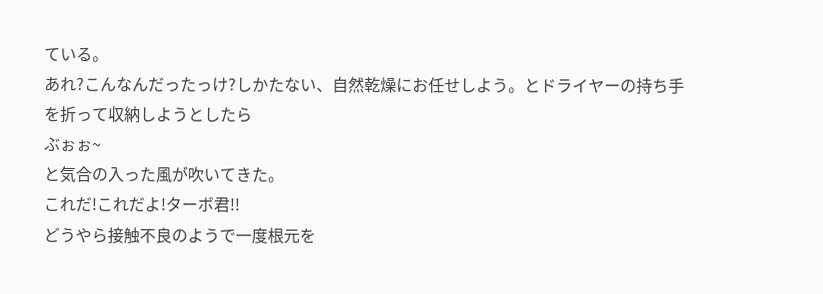ている。
あれ?こんなんだったっけ?しかたない、自然乾燥にお任せしよう。とドライヤーの持ち手を折って収納しようとしたら
ぶぉぉ~
と気合の入った風が吹いてきた。
これだ!これだよ!ターボ君!!
どうやら接触不良のようで一度根元を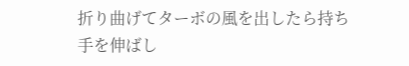折り曲げてターボの風を出したら持ち手を伸ばし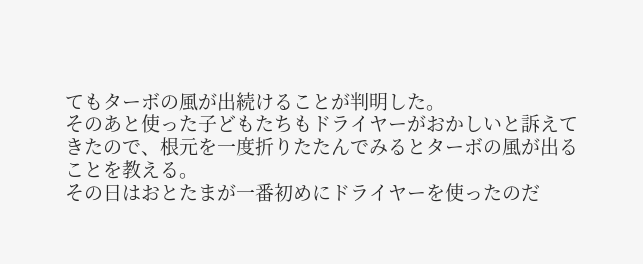てもターボの風が出続けることが判明した。
そのあと使った子どもたちもドライヤーがおかしいと訴えてきたので、根元を一度折りたたんでみるとターボの風が出ることを教える。
その日はおとたまが一番初めにドライヤーを使ったのだ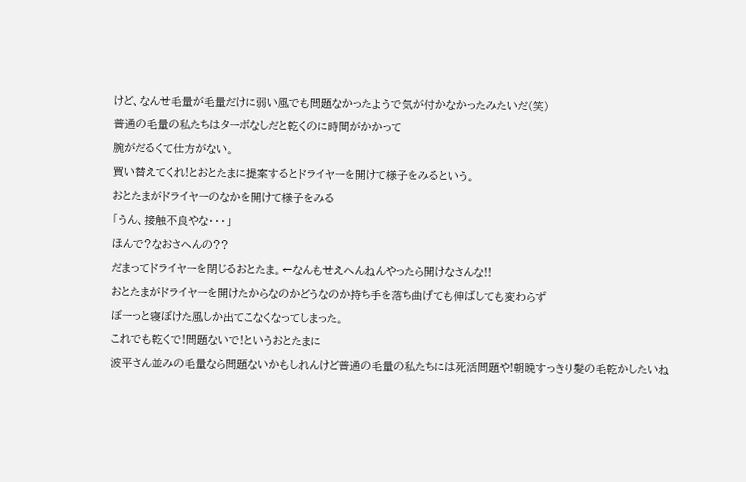けど、なんせ毛量が毛量だけに弱い風でも問題なかったようで気が付かなかったみたいだ(笑)
普通の毛量の私たちはターボなしだと乾くのに時間がかかって
腕がだるくて仕方がない。
買い替えてくれ!とおとたまに提案するとドライヤーを開けて様子をみるという。
おとたまがドライヤーのなかを開けて様子をみる
「うん、接触不良やな・・・」
ほんで?なおさへんの??
だまってドライヤーを閉じるおとたま。←なんもせえへんねんやったら開けなさんな!!
おとたまがドライヤーを開けたからなのかどうなのか持ち手を落ち曲げても伸ばしても変わらず
ぼーっと寝ぼけた風しか出てこなくなってしまった。
これでも乾くで!問題ないで!というおとたまに
波平さん並みの毛量なら問題ないかもしれんけど普通の毛量の私たちには死活問題や!朝晩すっきり髪の毛乾かしたいね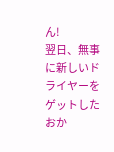ん!
翌日、無事に新しいドライヤーをゲットしたおか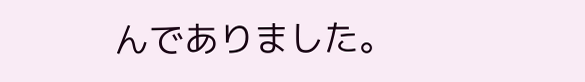んでありました。